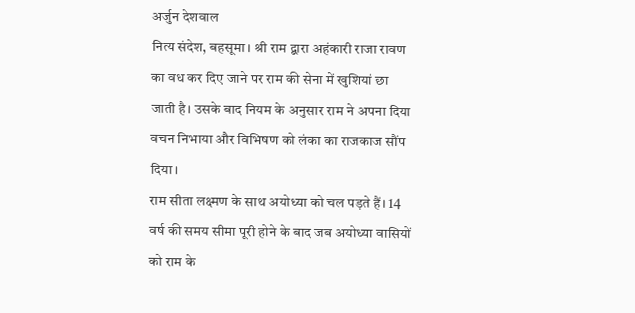अर्जुन देशवाल
नित्य संदेश, बहसूमा। श्री राम द्बारा अहंकारी राजा रावण का वध कर दिए जाने पर राम की सेना में खुशियां छा जाती है। उसके बाद नियम के अनुसार राम ने अपना दिया वचन निभाया और विभिषण को लंका का राजकाज सौंप दिया।
राम सीता लक्ष्मण के साथ अयोध्या को चल पड़ते हैं। 14 वर्ष की समय सीमा पूरी होने के बाद जब अयोध्या वासियों को राम के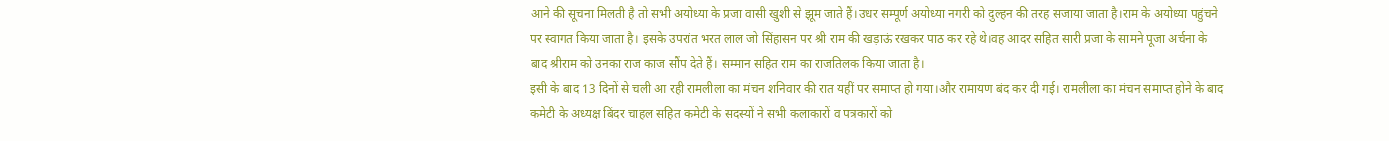आने की सूचना मिलती है तो सभी अयोध्या के प्रजा वासी खुशी से झूम जाते हैं।उधर सम्पूर्ण अयोध्या नगरी को दुल्हन की तरह सजाया जाता है।राम के अयोध्या पहुंचने पर स्वागत किया जाता है। इसके उपरांत भरत लाल जो सिंहासन पर श्री राम की खड़ाऊं रखकर पाठ कर रहे थे।वह आदर सहित सारी प्रजा के सामने पूजा अर्चना के बाद श्रीराम को उनका राज काज सौंप देते हैं। सम्मान सहित राम का राजतिलक किया जाता है।
इसी के बाद 13 दिनों से चली आ रही रामलीला का मंचन शनिवार की रात यहीं पर समाप्त हो गया।और रामायण बंद कर दी गई। रामलीला का मंचन समाप्त होने के बाद कमेटी के अध्यक्ष बिंदर चाहल सहित कमेटी के सदस्यों ने सभी कलाकारों व पत्रकारों को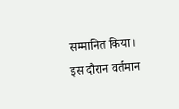सम्मानित किया। इस दौरान वर्तमान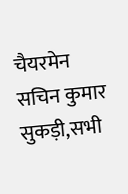चैयरमेन सचिन कुमार सुकड़ी,सभी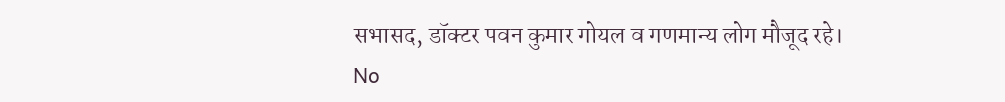सभासद, डॉक्टर पवन कुमार गोयल व गणमान्य लोग मौजूद रहे।
No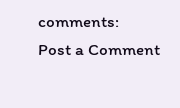comments:
Post a Comment